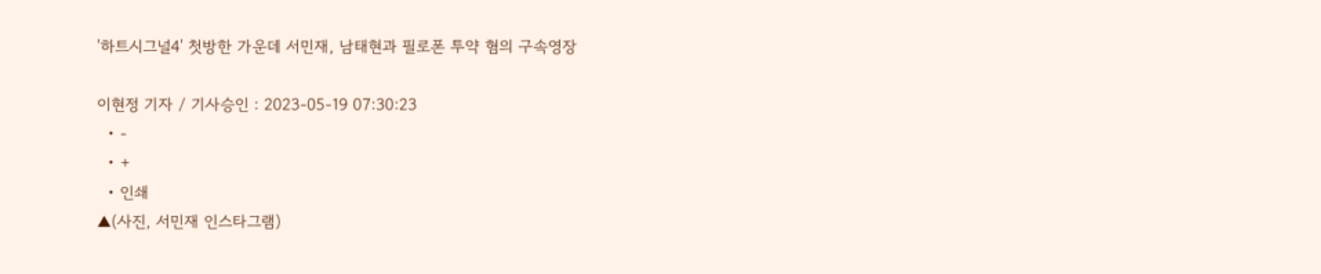'하트시그널4' 첫방한 가운데 서민재, 남태현과 필로폰 투약 혐의 구속영장

이현정 기자 / 기사승인 : 2023-05-19 07:30:23
  • -
  • +
  • 인쇄
▲(사진, 서민재 인스타그램)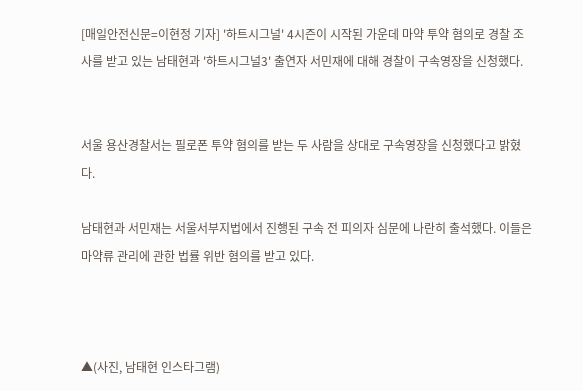[매일안전신문=이현정 기자] '하트시그널' 4시즌이 시작된 가운데 마약 투약 혐의로 경찰 조사를 받고 있는 남태현과 '하트시그널3' 출연자 서민재에 대해 경찰이 구속영장을 신청했다.


서울 용산경찰서는 필로폰 투약 혐의를 받는 두 사람을 상대로 구속영장을 신청했다고 밝혔다.

남태현과 서민재는 서울서부지법에서 진행된 구속 전 피의자 심문에 나란히 출석했다. 이들은 마약류 관리에 관한 법률 위반 혐의를 받고 있다.



▲(사진, 남태현 인스타그램)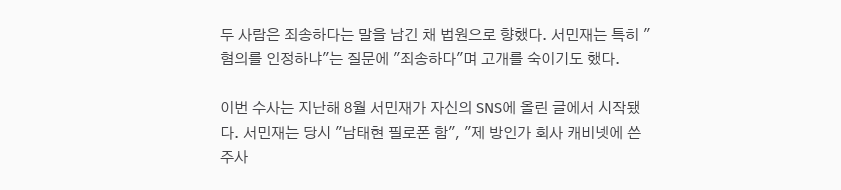두 사람은 죄송하다는 말을 남긴 채 법원으로 향했다. 서민재는 특히 "혐의를 인정하냐"는 질문에 "죄송하다"며 고개를 숙이기도 했다.

이번 수사는 지난해 8월 서민재가 자신의 SNS에 올린 글에서 시작됐다. 서민재는 당시 "남태현 필로폰 함", "제 방인가 회사 캐비넷에 쓴 주사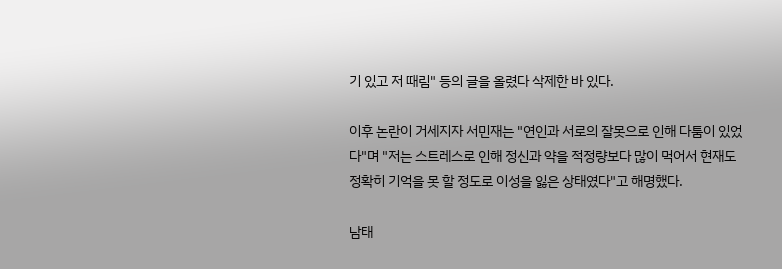기 있고 저 때림" 등의 글을 올렸다 삭제한 바 있다.

이후 논란이 거세지자 서민재는 "연인과 서로의 잘못으로 인해 다툼이 있었다"며 "저는 스트레스로 인해 정신과 약을 적정량보다 많이 먹어서 현재도 정확히 기억을 못 할 정도로 이성을 잃은 상태였다"고 해명했다.

남태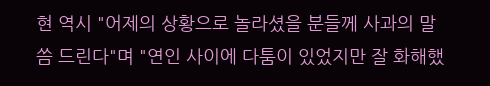현 역시 "어제의 상황으로 놀라셨을 분들께 사과의 말씀 드린다"며 "연인 사이에 다툼이 있었지만 잘 화해했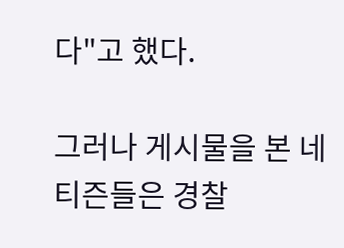다"고 했다.

그러나 게시물을 본 네티즌들은 경찰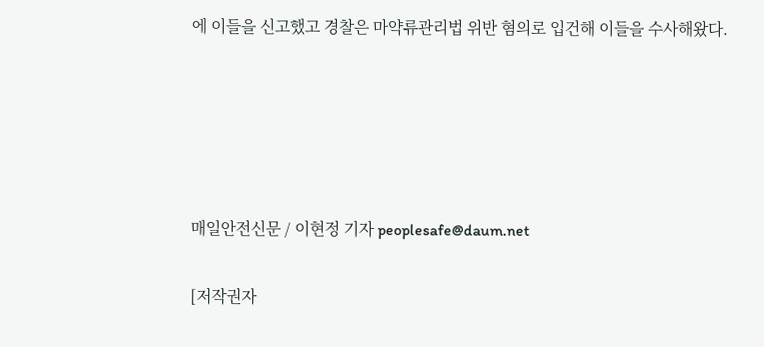에 이들을 신고했고 경찰은 마약류관리법 위반 혐의로 입건해 이들을 수사해왔다.





매일안전신문 / 이현정 기자 peoplesafe@daum.net

[저작권자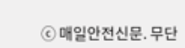ⓒ 매일안전신문. 무단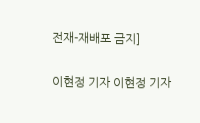전재-재배포 금지]

이현정 기자 이현정 기자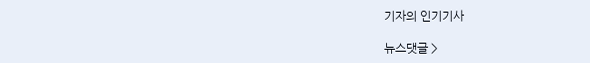기자의 인기기사

뉴스댓글 >